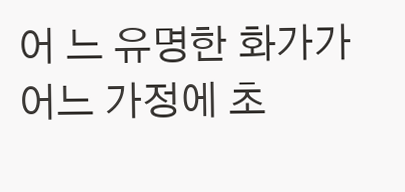어 느 유명한 화가가 어느 가정에 초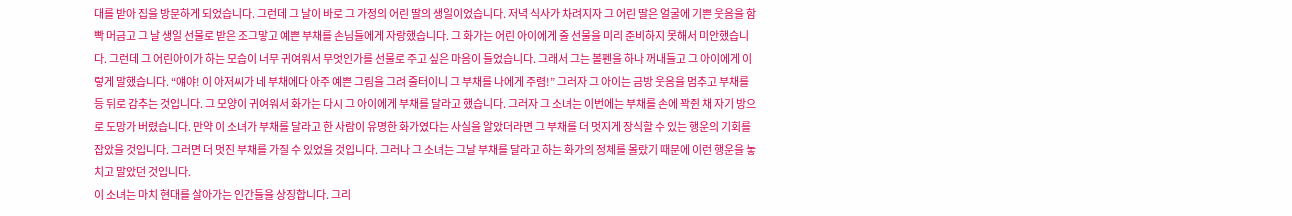대를 받아 집을 방문하게 되었습니다. 그런데 그 날이 바로 그 가정의 어린 딸의 생일이었습니다. 저녁 식사가 차려지자 그 어린 딸은 얼굴에 기쁜 웃음을 함빡 머금고 그 날 생일 선물로 받은 조그맣고 예쁜 부채를 손님들에게 자랑했습니다. 그 화가는 어린 아이에게 줄 선물을 미리 준비하지 못해서 미안했습니다. 그런데 그 어린아이가 하는 모습이 너무 귀여워서 무엇인가를 선물로 주고 싶은 마음이 들었습니다. 그래서 그는 볼펜을 하나 꺼내들고 그 아이에게 이렇게 말했습니다. “얘야! 이 아저씨가 네 부채에다 아주 예쁜 그림을 그려 줄터이니 그 부채를 나에게 주렴!” 그러자 그 아이는 금방 웃음을 멈추고 부채를 등 뒤로 감추는 것입니다. 그 모양이 귀여워서 화가는 다시 그 아이에게 부채를 달라고 했습니다. 그러자 그 소녀는 이번에는 부채를 손에 꽉쥔 채 자기 방으로 도망가 버렸습니다. 만약 이 소녀가 부채를 달라고 한 사람이 유명한 화가였다는 사실을 알았더라면 그 부채를 더 멋지게 장식할 수 있는 행운의 기회를 잡았을 것입니다. 그러면 더 멋진 부채를 가질 수 있었을 것입니다. 그러나 그 소녀는 그날 부채를 달라고 하는 화가의 정체를 몰랐기 때문에 이런 행운을 놓치고 말았던 것입니다.
이 소녀는 마치 현대를 살아가는 인간들을 상징합니다. 그리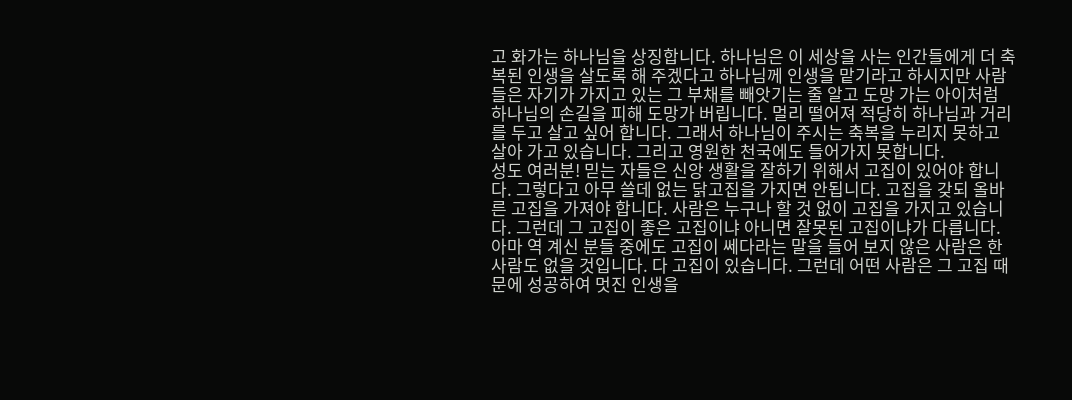고 화가는 하나님을 상징합니다. 하나님은 이 세상을 사는 인간들에게 더 축복된 인생을 살도록 해 주겠다고 하나님께 인생을 맡기라고 하시지만 사람들은 자기가 가지고 있는 그 부채를 빼앗기는 줄 알고 도망 가는 아이처럼 하나님의 손길을 피해 도망가 버립니다. 멀리 떨어져 적당히 하나님과 거리를 두고 살고 싶어 합니다. 그래서 하나님이 주시는 축복을 누리지 못하고 살아 가고 있습니다. 그리고 영원한 천국에도 들어가지 못합니다.
성도 여러분! 믿는 자들은 신앙 생활을 잘하기 위해서 고집이 있어야 합니다. 그렇다고 아무 쓸데 없는 닭고집을 가지면 안됩니다. 고집을 갖되 올바른 고집을 가져야 합니다. 사람은 누구나 할 것 없이 고집을 가지고 있습니다. 그런데 그 고집이 좋은 고집이냐 아니면 잘못된 고집이냐가 다릅니다. 아마 역 계신 분들 중에도 고집이 쎄다라는 말을 들어 보지 않은 사람은 한 사람도 없을 것입니다. 다 고집이 있습니다. 그런데 어떤 사람은 그 고집 때문에 성공하여 멋진 인생을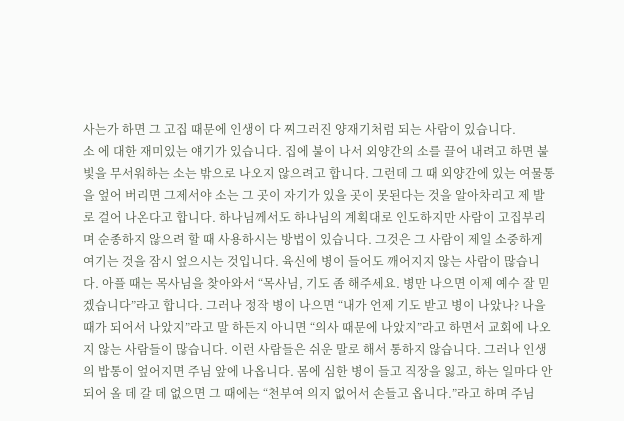사는가 하면 그 고집 때문에 인생이 다 찌그러진 양재기처럼 되는 사람이 있습니다.
소 에 대한 재미있는 얘기가 있습니다. 집에 불이 나서 외양간의 소를 끌어 내려고 하면 불빛을 무서워하는 소는 밖으로 나오지 않으려고 합니다. 그런데 그 때 외양간에 있는 여물통을 엎어 버리면 그제서야 소는 그 곳이 자기가 있을 곳이 못된다는 것을 알아차리고 제 발로 걸어 나온다고 합니다. 하나님께서도 하나님의 계획대로 인도하지만 사람이 고집부리며 순종하지 않으려 할 때 사용하시는 방법이 있습니다. 그것은 그 사람이 제일 소중하게 여기는 것을 잠시 엎으시는 것입니다. 육신에 병이 들어도 깨어지지 않는 사람이 많습니다. 아플 때는 목사님을 찾아와서 “목사님, 기도 좀 해주세요. 병만 나으면 이제 예수 잘 믿겠습니다”라고 합니다. 그러나 정작 병이 나으면 “내가 언제 기도 받고 병이 나았나? 나을 때가 되어서 나았지”라고 말 하든지 아니면 “의사 때문에 나았지”라고 하면서 교회에 나오지 않는 사람들이 많습니다. 이런 사람들은 쉬운 말로 해서 통하지 않습니다. 그러나 인생의 밥통이 엎어지면 주님 앞에 나옵니다. 몸에 심한 병이 들고 직장을 잃고, 하는 일마다 안되어 올 데 갈 데 없으면 그 때에는 “천부여 의지 없어서 손들고 옵니다.”라고 하며 주님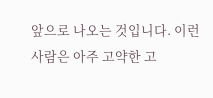앞으로 나오는 것입니다. 이런 사람은 아주 고약한 고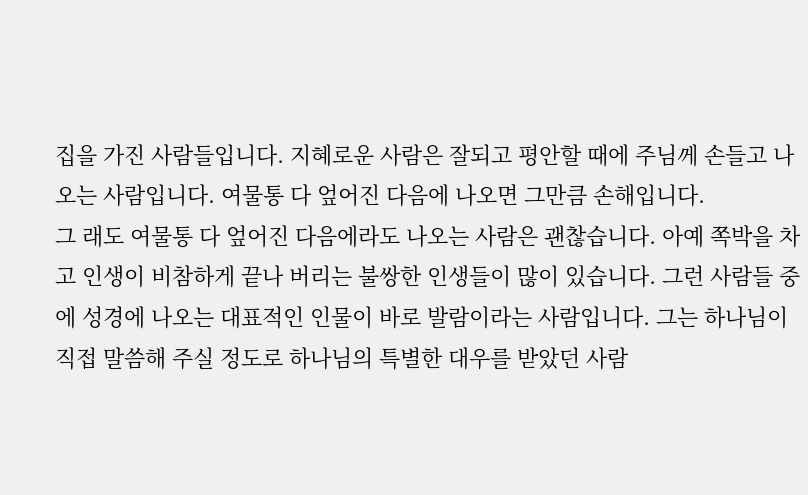집을 가진 사람들입니다. 지혜로운 사람은 잘되고 평안할 때에 주님께 손들고 나오는 사람입니다. 여물통 다 엎어진 다음에 나오면 그만큼 손해입니다.
그 래도 여물통 다 엎어진 다음에라도 나오는 사람은 괜찮습니다. 아예 쪽박을 차고 인생이 비참하게 끝나 버리는 불쌍한 인생들이 많이 있습니다. 그런 사람들 중에 성경에 나오는 대표적인 인물이 바로 발람이라는 사람입니다. 그는 하나님이 직접 말씀해 주실 정도로 하나님의 특별한 대우를 받았던 사람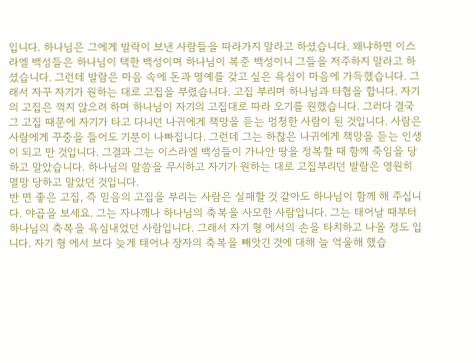입니다. 하나님은 그에게 발락이 보낸 사람들을 따라가지 말라고 하셨습니다. 왜냐하면 이스라엘 백성들은 하나님이 택한 백성이며 하나님이 복준 백성이니 그들을 저주하지 말라고 하셨습니다. 그런데 발람은 마음 속에 돈과 명예를 갖고 싶은 욕심이 마음에 가득했습니다. 그래서 자꾸 자기가 원하는 대로 고집을 부렸습니다. 고집 부리며 하나님과 타협을 합니다. 자기의 고집은 꺽지 않으려 하며 하나님이 자기의 고집대로 따라 오기를 원했습니다. 그러다 결국 그 고집 때문에 자기가 타고 다니던 나귀에게 책망을 듣는 멍청한 사람이 된 것입니다. 사람은 사람에게 꾸중을 들어도 기분이 나빠집니다. 그런데 그는 하찮은 나귀에게 책망을 듣는 인생이 되고 만 것입니다. 그결과 그는 이스라엘 백성들이 가나안 땅을 정복할 때 함께 죽임을 당하고 말았습니다. 하나님의 말씀을 무시하고 자기가 원하는 대로 고집부리던 발람은 영원히 멸망 당하고 말았던 것입니다.
반 면 좋은 고집, 즉 믿음의 고집을 부리는 사람은 실패할 것 같아도 하나님이 함께 해 주십니다. 야곱을 보세요. 그는 자나깨나 하나님의 축복을 사모한 사람입니다. 그는 태어날 때부터 하나님의 축복을 욕심내었던 사람입니다. 그래서 자기 형 에서의 손을 타치하고 나올 정도 입니다. 자기 형 에서 보다 늦게 태어나 장자의 축복을 빼앗긴 것에 대해 늘 억울해 했습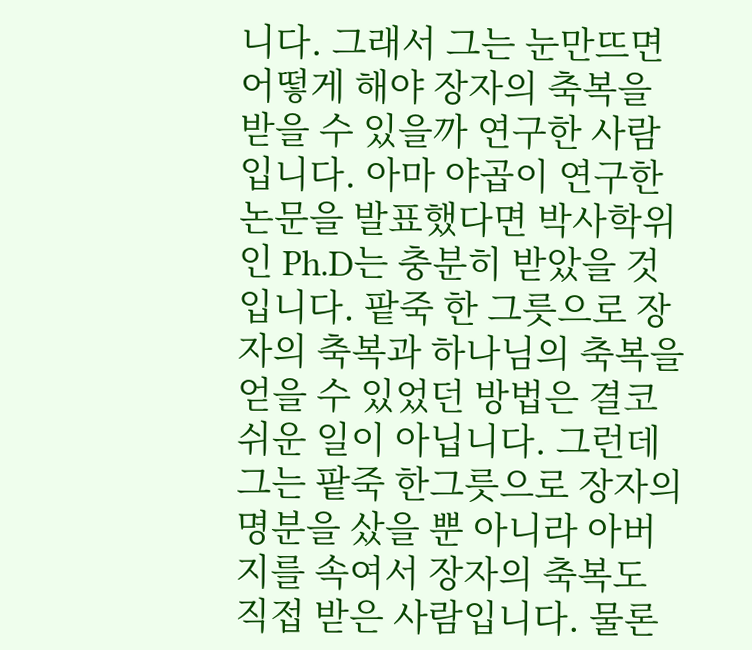니다. 그래서 그는 눈만뜨면 어떻게 해야 장자의 축복을 받을 수 있을까 연구한 사람입니다. 아마 야곱이 연구한 논문을 발표했다면 박사학위인 Ph.D는 충분히 받았을 것입니다. 팥죽 한 그릇으로 장자의 축복과 하나님의 축복을 얻을 수 있었던 방법은 결코 쉬운 일이 아닙니다. 그런데 그는 팥죽 한그릇으로 장자의 명분을 샀을 뿐 아니라 아버지를 속여서 장자의 축복도 직접 받은 사람입니다. 물론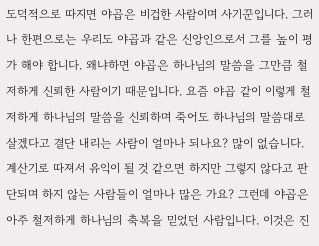도덕적으로 따지면 야곱은 비겁한 사람이며 사기꾼입니다. 그러나 한편으로는 우리도 야곱과 같은 신앙인으로서 그를 높이 평가 해야 합니다. 왜냐하면 야곱은 하나님의 말씀을 그만큼 철저하게 신뢰한 사람이기 때문입니다. 요즘 야곱 같이 이렇게 철저하게 하나님의 말씀을 신뢰하며 죽어도 하나님의 말씀대로 살겠다고 결단 내리는 사람이 얼마나 되나요? 많이 없습니다. 계산기로 따져서 유익이 될 것 같으면 하지만 그렇지 않다고 판단되며 하지 않는 사람들이 얼마나 많은 가요? 그런데 야곱은 아주 철저하게 하나님의 축복을 믿었던 사람입니다. 이것은 진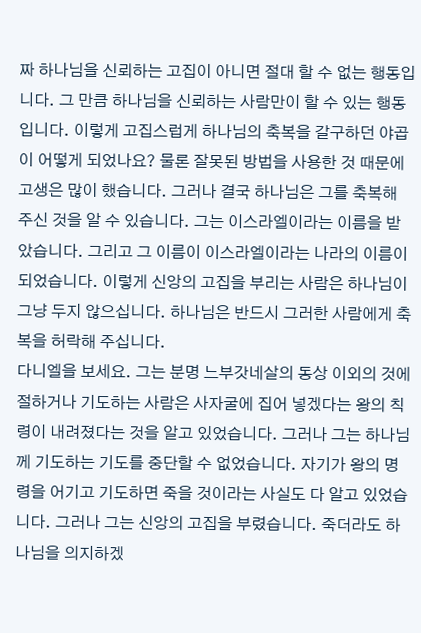짜 하나님을 신뢰하는 고집이 아니면 절대 할 수 없는 행동입니다. 그 만큼 하나님을 신뢰하는 사람만이 할 수 있는 행동입니다. 이렇게 고집스럽게 하나님의 축복을 갈구하던 야곱이 어떻게 되었나요? 물론 잘못된 방법을 사용한 것 때문에 고생은 많이 했습니다. 그러나 결국 하나님은 그를 축복해 주신 것을 알 수 있습니다. 그는 이스라엘이라는 이름을 받았습니다. 그리고 그 이름이 이스라엘이라는 나라의 이름이 되었습니다. 이렇게 신앙의 고집을 부리는 사람은 하나님이 그냥 두지 않으십니다. 하나님은 반드시 그러한 사람에게 축복을 허락해 주십니다.
다니엘을 보세요. 그는 분명 느부갓네살의 동상 이외의 것에 절하거나 기도하는 사람은 사자굴에 집어 넣겠다는 왕의 칙령이 내려졌다는 것을 알고 있었습니다. 그러나 그는 하나님께 기도하는 기도를 중단할 수 없었습니다. 자기가 왕의 명령을 어기고 기도하면 죽을 것이라는 사실도 다 알고 있었습니다. 그러나 그는 신앙의 고집을 부렸습니다. 죽더라도 하나님을 의지하겠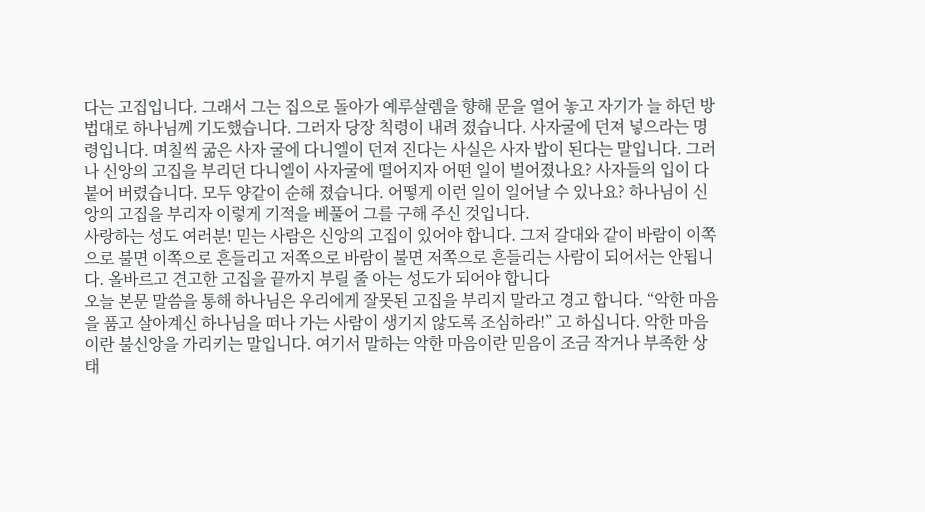다는 고집입니다. 그래서 그는 집으로 돌아가 예루살렘을 향해 문을 열어 놓고 자기가 늘 하던 방법대로 하나님께 기도했습니다. 그러자 당장 칙령이 내려 졌습니다. 사자굴에 던져 넣으라는 명령입니다. 며칠씩 굶은 사자 굴에 다니엘이 던져 진다는 사실은 사자 밥이 된다는 말입니다. 그러나 신앙의 고집을 부리던 다니엘이 사자굴에 떨어지자 어떤 일이 벌어졌나요? 사자들의 입이 다 붙어 버렸습니다. 모두 양같이 순해 졌습니다. 어떻게 이런 일이 일어날 수 있나요? 하나님이 신앙의 고집을 부리자 이렇게 기적을 베풀어 그를 구해 주신 것입니다.
사랑하는 성도 여러분! 믿는 사람은 신앙의 고집이 있어야 합니다. 그저 갈대와 같이 바람이 이쪽으로 불면 이쪽으로 흔들리고 저쪽으로 바람이 불면 저쪽으로 흔들리는 사람이 되어서는 안됩니다. 올바르고 견고한 고집을 끝까지 부릴 줄 아는 성도가 되어야 합니다
오늘 본문 말씀을 통해 하나님은 우리에게 잘못된 고집을 부리지 말라고 경고 합니다. “악한 마음을 품고 살아계신 하나님을 떠나 가는 사람이 생기지 않도록 조심하라!” 고 하십니다. 악한 마음이란 불신앙을 가리키는 말입니다. 여기서 말하는 악한 마음이란 믿음이 조금 작거나 부족한 상태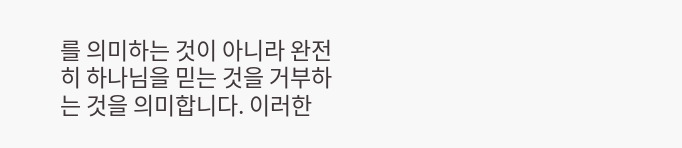를 의미하는 것이 아니라 완전히 하나님을 믿는 것을 거부하는 것을 의미합니다. 이러한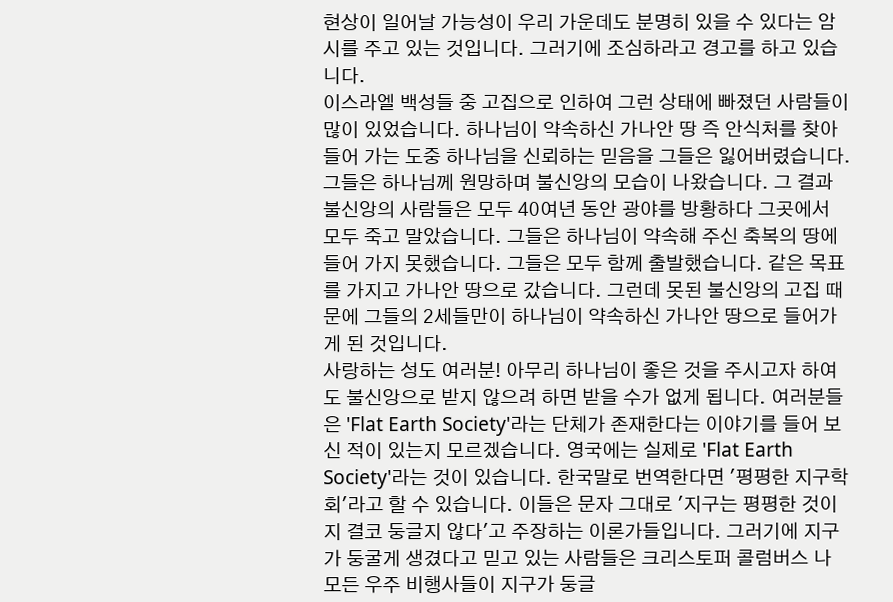현상이 일어날 가능성이 우리 가운데도 분명히 있을 수 있다는 암시를 주고 있는 것입니다. 그러기에 조심하라고 경고를 하고 있습니다.
이스라엘 백성들 중 고집으로 인하여 그런 상태에 빠졌던 사람들이 많이 있었습니다. 하나님이 약속하신 가나안 땅 즉 안식처를 찾아 들어 가는 도중 하나님을 신뢰하는 믿음을 그들은 잃어버렸습니다. 그들은 하나님께 원망하며 불신앙의 모습이 나왔습니다. 그 결과 불신앙의 사람들은 모두 40여년 동안 광야를 방황하다 그곳에서 모두 죽고 말았습니다. 그들은 하나님이 약속해 주신 축복의 땅에 들어 가지 못했습니다. 그들은 모두 함께 출발했습니다. 같은 목표를 가지고 가나안 땅으로 갔습니다. 그런데 못된 불신앙의 고집 때문에 그들의 2세들만이 하나님이 약속하신 가나안 땅으로 들어가게 된 것입니다.
사랑하는 성도 여러분! 아무리 하나님이 좋은 것을 주시고자 하여도 불신앙으로 받지 않으려 하면 받을 수가 없게 됩니다. 여러분들은 'Flat Earth Society'라는 단체가 존재한다는 이야기를 들어 보신 적이 있는지 모르겠습니다. 영국에는 실제로 'Flat Earth Society'라는 것이 있습니다. 한국말로 번역한다면 '평평한 지구학회'라고 할 수 있습니다. 이들은 문자 그대로 '지구는 평평한 것이지 결코 둥글지 않다'고 주장하는 이론가들입니다. 그러기에 지구가 둥굴게 생겼다고 믿고 있는 사람들은 크리스토퍼 콜럼버스 나 모든 우주 비행사들이 지구가 둥글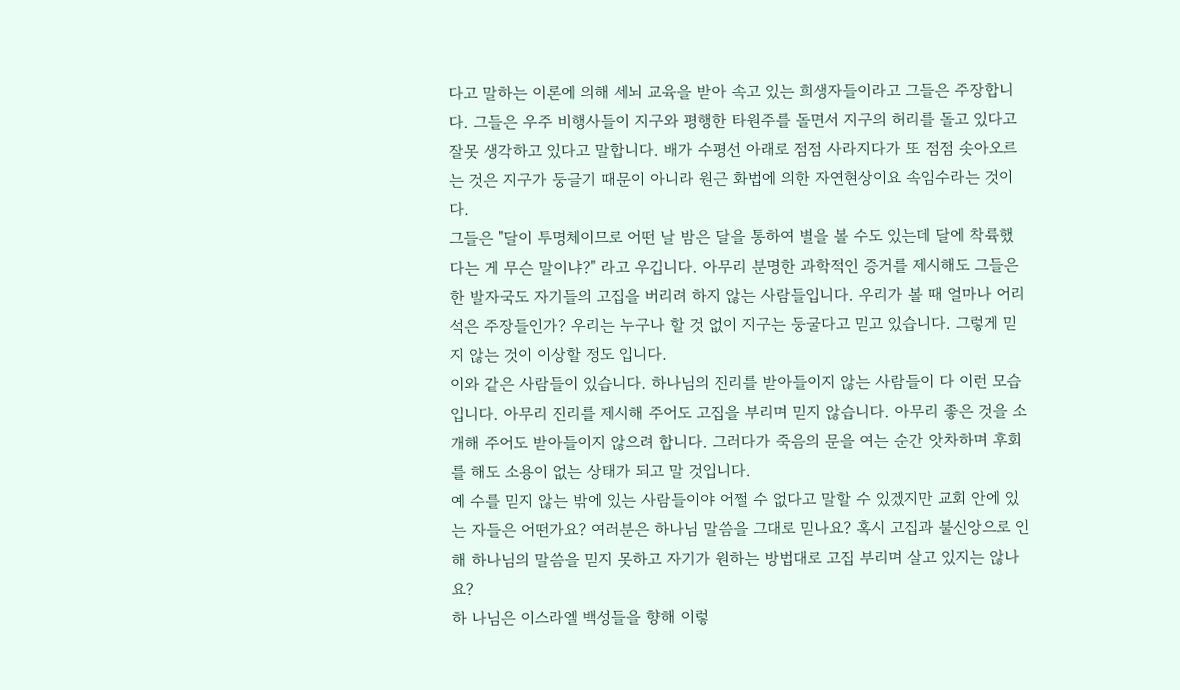다고 말하는 이론에 의해 세뇌 교육을 받아 속고 있는 희생자들이라고 그들은 주장합니다. 그들은 우주 비행사들이 지구와 평행한 타원주를 돌면서 지구의 허리를 돌고 있다고 잘못 생각하고 있다고 말합니다. 배가 수평선 아래로 점점 사라지다가 또 점점 솟아오르는 것은 지구가 둥글기 때문이 아니라 원근 화법에 의한 자연현상이요 속임수라는 것이다.
그들은 "달이 투명체이므로 어떤 날 밤은 달을 통하여 별을 볼 수도 있는데 달에 착륙했다는 게 무슨 말이냐?" 라고 우깁니다. 아무리 분명한 과학적인 증거를 제시해도 그들은 한 발자국도 자기들의 고집을 버리려 하지 않는 사람들입니다. 우리가 볼 때 얼마나 어리석은 주장들인가? 우리는 누구나 할 것 없이 지구는 둥굴다고 믿고 있습니다. 그렇게 믿지 않는 것이 이상할 정도 입니다.
이와 같은 사람들이 있습니다. 하나님의 진리를 받아들이지 않는 사람들이 다 이런 모습입니다. 아무리 진리를 제시해 주어도 고집을 부리며 믿지 않습니다. 아무리 좋은 것을 소개해 주어도 받아들이지 않으려 합니다. 그러다가 죽음의 문을 여는 순간 앗차하며 후회를 해도 소용이 없는 상태가 되고 말 것입니다.
예 수를 믿지 않는 밖에 있는 사람들이야 어쩔 수 없다고 말할 수 있겠지만 교회 안에 있는 자들은 어떤가요? 여러분은 하나님 말씀을 그대로 믿나요? 혹시 고집과 불신앙으로 인해 하나님의 말씀을 믿지 못하고 자기가 원하는 방법대로 고집 부리며 살고 있지는 않나요?
하 나님은 이스라엘 백성들을 향해 이렇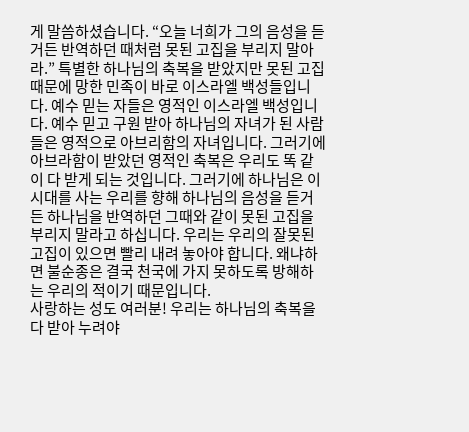게 말씀하셨습니다. “오늘 너희가 그의 음성을 듣거든 반역하던 때처럼 못된 고집을 부리지 말아라.” 특별한 하나님의 축복을 받았지만 못된 고집 때문에 망한 민족이 바로 이스라엘 백성들입니다. 예수 믿는 자들은 영적인 이스라엘 백성입니다. 예수 믿고 구원 받아 하나님의 자녀가 된 사람들은 영적으로 아브리함의 자녀입니다. 그러기에 아브라함이 받았던 영적인 축복은 우리도 똑 같이 다 받게 되는 것입니다. 그러기에 하나님은 이 시대를 사는 우리를 향해 하나님의 음성을 듣거든 하나님을 반역하던 그때와 같이 못된 고집을 부리지 말라고 하십니다. 우리는 우리의 잘못된 고집이 있으면 빨리 내려 놓아야 합니다. 왜냐하면 불순종은 결국 천국에 가지 못하도록 방해하는 우리의 적이기 때문입니다.
사랑하는 성도 여러분! 우리는 하나님의 축복을 다 받아 누려야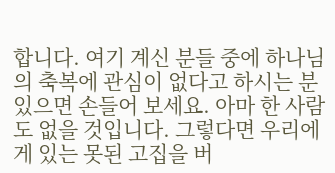합니다. 여기 계신 분들 중에 하나님의 축복에 관심이 없다고 하시는 분 있으면 손들어 보세요. 아마 한 사람도 없을 것입니다. 그렇다면 우리에게 있는 못된 고집을 버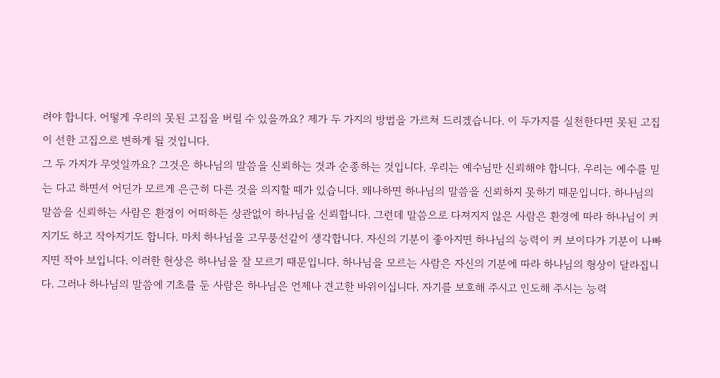려야 합니다. 어떻게 우리의 못된 고집을 버릴 수 있을까요? 제가 두 가지의 방법을 가르쳐 드리겠습니다. 이 두가지를 실천한다면 못된 고집이 선한 고집으로 변하게 될 것입니다.
그 두 가지가 무엇일까요? 그것은 하나님의 말씀을 신뢰하는 것과 순종하는 것입니다. 우리는 예수님만 신뢰해야 합니다. 우리는 예수를 믿는 다고 하면서 어딘가 모르게 은근히 다른 것을 의지할 때가 있습니다. 왜나하면 하나님의 말씀을 신뢰하지 못하기 때문입니다. 하나님의 말씀을 신뢰하는 사람은 환경이 어떠하든 상관없이 하나님을 신뢰합니다. 그런데 말씀으로 다져지지 않은 사람은 환경에 따라 하나님이 커지기도 하고 작아지기도 합니다. 마치 하나님을 고무풍선같이 생각합니다. 자신의 기분이 좋아지면 하나님의 능력이 커 보이다가 기분이 나빠지면 작아 보입니다. 이러한 현상은 하나님을 잘 모르기 때문입니다. 하나님을 모르는 사람은 자신의 기분에 따라 하나님의 형상이 달라집니다. 그러나 하나님의 말씀에 기초를 둔 사람은 하나님은 언제나 견고한 바위이십니다. 자기를 보호해 주시고 인도해 주시는 능력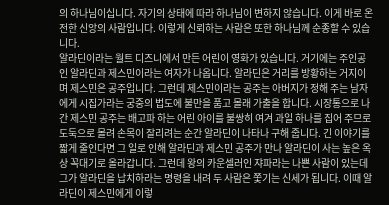의 하나님이십니다. 자기의 상태에 따라 하나님이 변하지 않습니다. 이게 바로 온전한 신앙의 사람입니다. 이렇게 신뢰하는 사람은 또한 하나님께 순종할 수 있습니다.
알라딘이라는 월트 디즈니에서 만든 어린이 영화가 있습니다. 거기에는 주인공인 알라딘과 제스민이라는 여자가 나옵니다. 알라딘은 거리를 방황하는 거지이며 제스민은 공주입니다. 그런데 제스민이라는 공주는 아버지가 정해 주는 남자에게 시집가라는 궁중의 법도에 불만을 품고 몰래 가출을 합니다. 시장통으로 나간 제스민 공주는 배고파 하는 어린 아이를 불쌍히 여겨 과일 하나를 집어 주므로 도둑으로 몰려 손목이 잘리려는 순간 알라딘이 나타나 구해 줍니다. 긴 이야기를 짧게 줄인다면 그 일로 인해 알라딘과 제스민 공주가 만나 알라딘이 사는 높은 옥상 꼭대기로 올라갑니다. 그런데 왕의 카운셀러인 쟈파라는 나쁜 사람이 있는데 그가 알라딘을 납치하라는 명령을 내려 두 사람은 쫓기는 신세가 됩니다. 이때 알라딘이 제스민에게 이렇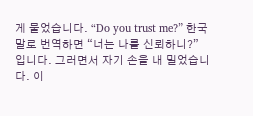게 물었습니다. “Do you trust me?” 한국말로 번역하면 “너는 나를 신뢰하니?” 입니다. 그러면서 자기 손을 내 밀었습니다. 이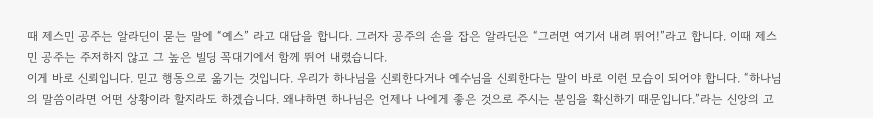때 제스민 공주는 알라딘이 묻는 말에 “예스” 라고 대답을 합니다. 그러자 공주의 손을 잡은 알라딘은 “그러면 여기서 내려 뛰어!”라고 합니다. 이때 제스민 공주는 주저하지 않고 그 높은 빌딩 꼭대기에서 함께 뛰어 내렸습니다.
이게 바로 신뢰입니다. 믿고 행동으로 옮기는 것입니다. 우리가 하나님을 신뢰한다거나 예수님을 신뢰한다는 말이 바로 이런 모습이 되어야 합니다. “하나님의 말씀이라면 어떤 상황이라 할지라도 하겠습니다. 왜냐하면 하나님은 언제나 나에게 좋은 것으로 주시는 분임을 확신하기 때문입니다.”라는 신앙의 고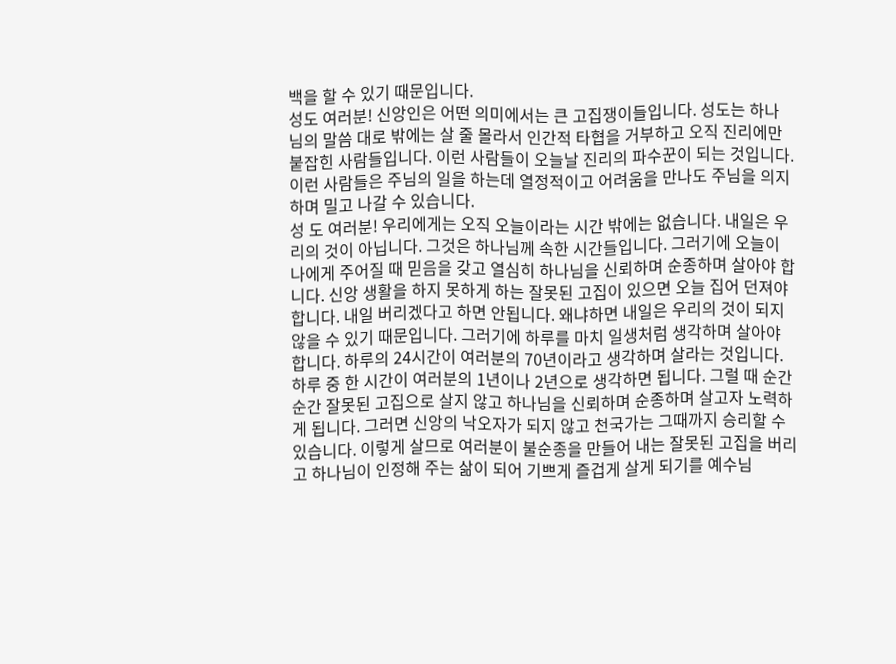백을 할 수 있기 때문입니다.
성도 여러분! 신앙인은 어떤 의미에서는 큰 고집쟁이들입니다. 성도는 하나님의 말씀 대로 밖에는 살 줄 몰라서 인간적 타협을 거부하고 오직 진리에만 붙잡힌 사람들입니다. 이런 사람들이 오늘날 진리의 파수꾼이 되는 것입니다. 이런 사람들은 주님의 일을 하는데 열정적이고 어려움을 만나도 주님을 의지하며 밀고 나갈 수 있습니다.
성 도 여러분! 우리에게는 오직 오늘이라는 시간 밖에는 없습니다. 내일은 우리의 것이 아닙니다. 그것은 하나님께 속한 시간들입니다. 그러기에 오늘이 나에게 주어질 때 믿음을 갖고 열심히 하나님을 신뢰하며 순종하며 살아야 합니다. 신앙 생활을 하지 못하게 하는 잘못된 고집이 있으면 오늘 집어 던져야 합니다. 내일 버리겠다고 하면 안됩니다. 왜냐하면 내일은 우리의 것이 되지 않을 수 있기 때문입니다. 그러기에 하루를 마치 일생처럼 생각하며 살아야 합니다. 하루의 24시간이 여러분의 70년이라고 생각하며 살라는 것입니다. 하루 중 한 시간이 여러분의 1년이나 2년으로 생각하면 됩니다. 그럴 때 순간순간 잘못된 고집으로 살지 않고 하나님을 신뢰하며 순종하며 살고자 노력하게 됩니다. 그러면 신앙의 낙오자가 되지 않고 천국가는 그때까지 승리할 수 있습니다. 이렇게 살므로 여러분이 불순종을 만들어 내는 잘못된 고집을 버리고 하나님이 인정해 주는 삶이 되어 기쁘게 즐겁게 살게 되기를 예수님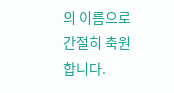의 이름으로 간절히 축원합니다.